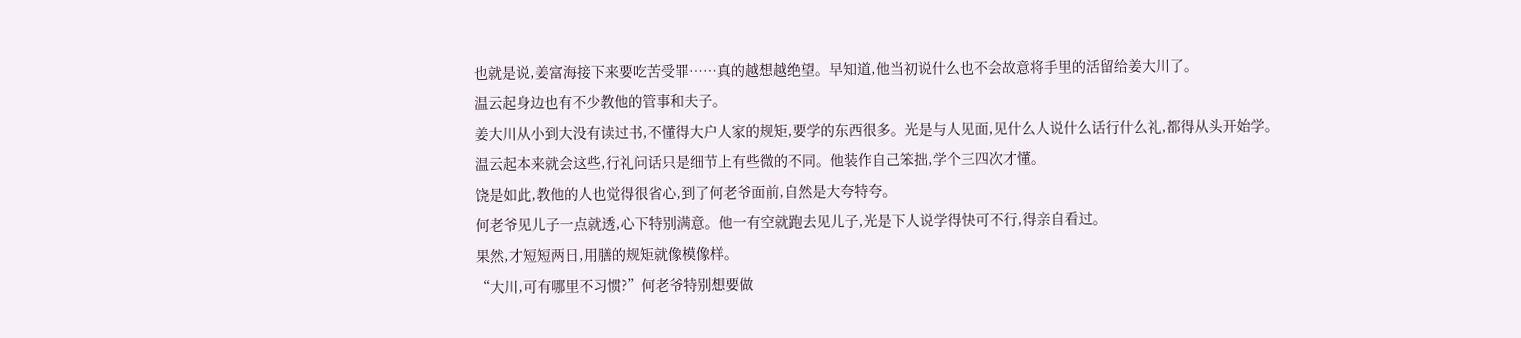也就是说,姜富海接下来要吃苦受罪……真的越想越绝望。早知道,他当初说什么也不会故意将手里的活留给姜大川了。
温云起身边也有不少教他的管事和夫子。
姜大川从小到大没有读过书,不懂得大户人家的规矩,要学的东西很多。光是与人见面,见什么人说什么话行什么礼,都得从头开始学。
温云起本来就会这些,行礼问话只是细节上有些微的不同。他装作自己笨拙,学个三四次才懂。
饶是如此,教他的人也觉得很省心,到了何老爷面前,自然是大夸特夸。
何老爷见儿子一点就透,心下特别满意。他一有空就跑去见儿子,光是下人说学得快可不行,得亲自看过。
果然,才短短两日,用膳的规矩就像模像样。
“大川,可有哪里不习惯?”何老爷特别想要做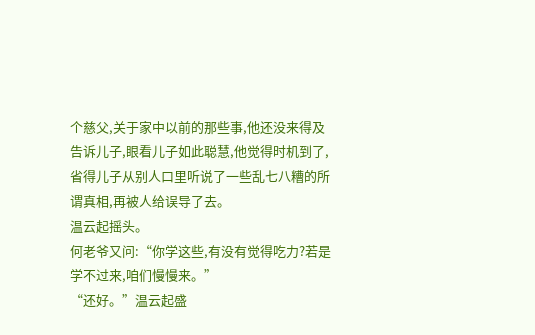个慈父,关于家中以前的那些事,他还没来得及告诉儿子,眼看儿子如此聪慧,他觉得时机到了,省得儿子从别人口里听说了一些乱七八糟的所谓真相,再被人给误导了去。
温云起摇头。
何老爷又问:“你学这些,有没有觉得吃力?若是学不过来,咱们慢慢来。”
“还好。”温云起盛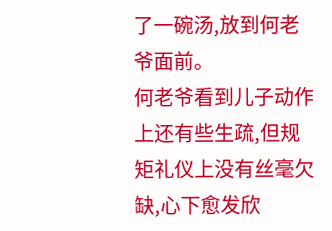了一碗汤,放到何老爷面前。
何老爷看到儿子动作上还有些生疏,但规矩礼仪上没有丝毫欠缺,心下愈发欣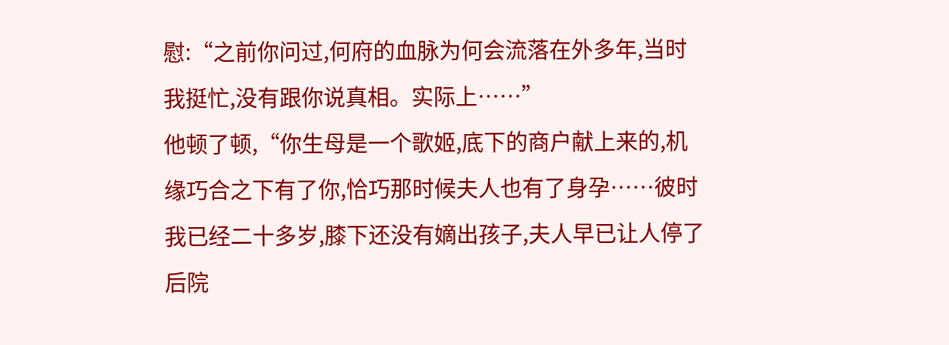慰:“之前你问过,何府的血脉为何会流落在外多年,当时我挺忙,没有跟你说真相。实际上……”
他顿了顿,“你生母是一个歌姬,底下的商户献上来的,机缘巧合之下有了你,恰巧那时候夫人也有了身孕……彼时我已经二十多岁,膝下还没有嫡出孩子,夫人早已让人停了后院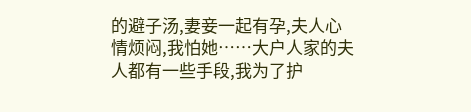的避子汤,妻妾一起有孕,夫人心情烦闷,我怕她……大户人家的夫人都有一些手段,我为了护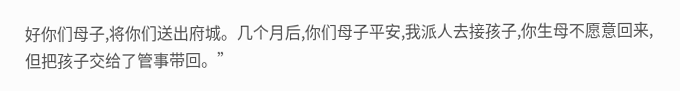好你们母子,将你们送出府城。几个月后,你们母子平安,我派人去接孩子,你生母不愿意回来,但把孩子交给了管事带回。”